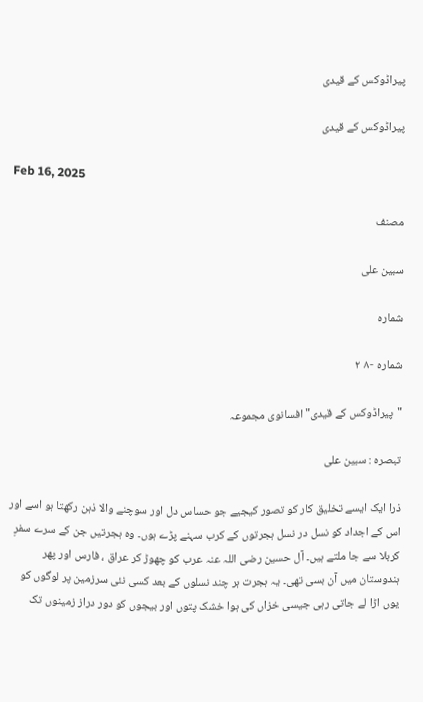پیراڈوکس کے قیدی

پیراڈوکس کے قیدی

Feb 16, 2025

مصنف

سبین علی

شمارہ

شمارہ -٨ ٢

"پیراڈوکس کے قیدی"افسانوی مجموعہ

تبصرہ : سبین علی

ذرا ایک ایسے تخلیق کار کو تصور کیجیے جو حساس دل اور سوچنے والا ذہن رکھتا ہو اسے اور اس کے اجداد کو نسل در نسل ہجرتوں کے کرب سہنے پڑے ہوں۔ وہ ہجرتیں جن کے سرے سفرِ کربلا سے جا ملتے ہیں۔ آل حسین رضی اللہ عنہ عرب کو چھوڑ کر عراق ، فارس اور پھر ہندوستان میں آن بسی تھی۔ یہ ہجرت ہر چند نسلوں کے بعد کسی نئی سرزمین پر لوگوں کو یوں اڑا لے جاتی رہی جیسی خزاں کی ہوا خشک پتوں اور بیجوں کو دور دراز زمینوں تک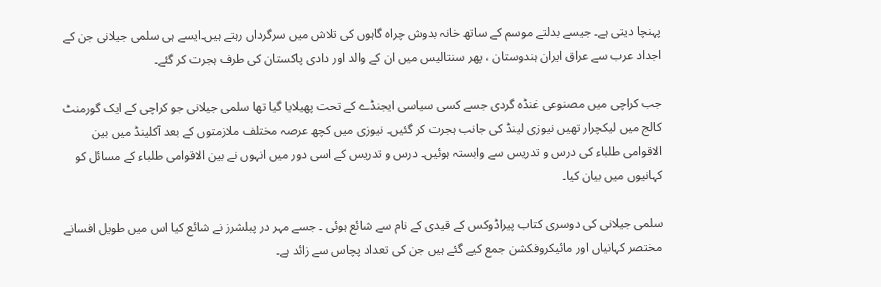پہنچا دیتی ہے۔ جیسے بدلتے موسم کے ساتھ خانہ بدوش چراہ گاہوں کی تلاش میں سرگرداں رہتے ہیں۔ایسے ہی سلمی جیلانی جن کے اجداد عرب سے عراق ایران ہندوستان ، پھر سنتالیس میں ان کے والد اور دادی پاکستان کی طرف ہجرت کر گئے۔

جب کراچی میں مصنوعی غنڈہ گردی جسے کسی سیاسی ایجنڈے کے تحت پھیلایا گیا تھا سلمی جیلانی جو کراچی کے ایک گورمنٹ کالج میں لیکچرار تھیں نیوزی لینڈ کی جانب ہجرت کر گئیں۔ نیوزی میں کچھ عرصہ مختلف ملازمتوں کے بعد آکلینڈ میں بین الاقوامی طلباء کی درس و تدریس سے وابستہ ہوئیں۔ درس و تدریس کے اسی دور میں انہوں نے بین الاقوامی طلباء کے مسائل کو کہانیوں میں بیان کیا۔

سلمی جیلانی کی دوسری کتاب پیراڈوکس کے قیدی کے نام سے شائع ہوئی ۔ جسے مہر در پبلشرز نے شائع کیا اس میں طویل افسانے مختصر کہانیاں اور مائیکروفکشن جمع کیے گئے ہیں جن کی تعداد پچاس سے زائد ہے۔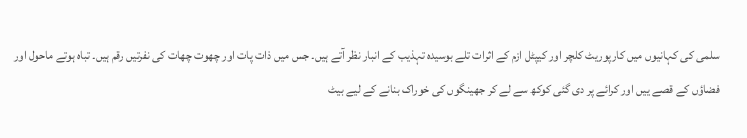سلمی کی کہانیوں میں کارپوریٹ کلچر اور کیپٹل ازم کے اثرات تلے بوسیدہ تہذیب کے انبار نظر آتے ہیں۔ جس میں ذات پات اور چھوت چھات کی نفرتیں رقم ہیں۔ تباہ ہوتے ماحول اور فضاؤں کے قصے ییں اور کرائے پر دی گئی کوکھ سے لے کر جھینگوں کی خوراک بنانے کے لیے بیٹ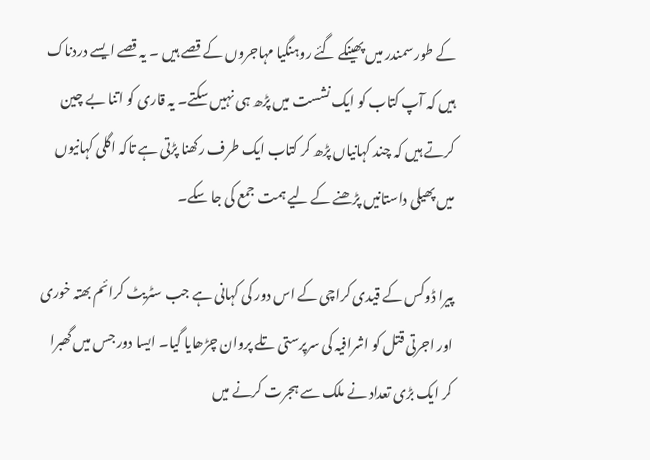کے طور سمندر میں پھینکے گئے روہنگیا مہاجروں کے قصے ہیں ۔ یہ قصے ایسے دردناک ہیں کہ آپ کتاب کو ایک نشست میں پڑھ ہی نہیں سکتے۔ یہ قاری کو اتنا بے چین کرتے ہیں کہ چند کہانیاں پڑھ کر کتاب ایک طرف رکھنا پڑتی ہے تاکہ اگلی کہانیوں میں پھیلی داستانیں پڑھنے کے لیے ہمت جمع کی جا سکے۔

پیرا ڈوکس کے قیدی کراچی کے اس دور کی کہانی ہے جب سٹریٹ کرائم بھتہ خوری اور اجرتی قتل کو اشرافیہ کی سرپرستی تلے پروان چڑھایا گیا۔ ایسا دور جس میں گھبرا کر ایک بڑی تعداد نے ملک سے ہجرت کرنے میں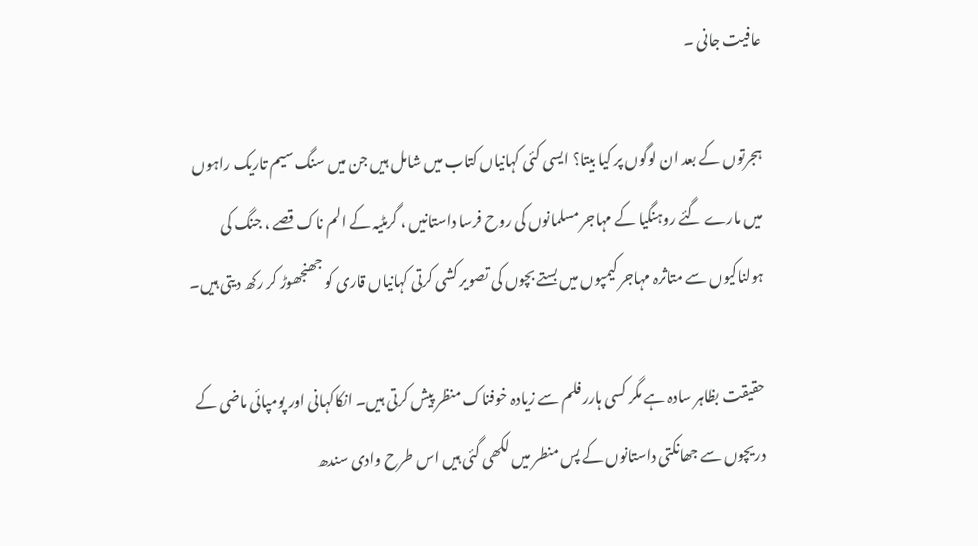عافیت جانی ۔

ہجرتوں کے بعد ان لوگوں پر کیا بیتا؟ ایسی کئی کہانیاں کتاب میں شامل ہیں جن میں سنگ سیم تاریک راہوں میں مارے گئے روہنگیا کے مہاجر مسلمانوں کی روح فرسا داستانیں ، گرمٹیہ کے الم ناک قصے ، جنگ کی ہولناکیوں سے متاثرہ مہاجر کیمپوں میں بستے بچوں کی تصویر کشی کرتی کہانیاں قاری کو جھنجھوڑ کر رکھ دیتی ہیں۔

حقیقت بظاہر سادہ ہے مگر کسی ہارر فلم سے زیادہ خوفناک منظر پیش کرتی ہیں۔ انکاکہانی اور پومپائی ماضی کے دریچوں سے جھانکتی داستانوں کے پس منطر میں لکھی گئی ہیں اس طرح وادی سندھ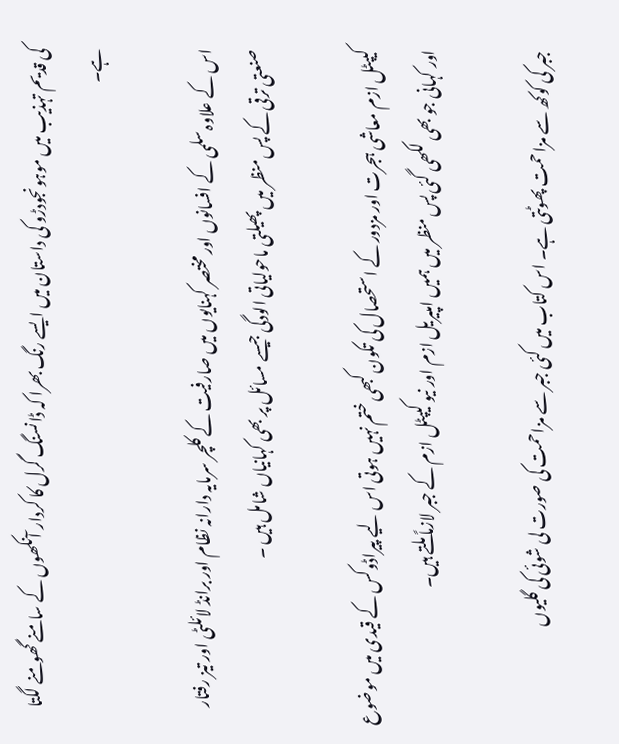کی قدیم تہذیب میں موہونجودڑو کی داستان میں ایسے رنگ بھرا کہ ڈانسنگ گرل کا کردار آنکھوں کے سامنے گھومنے لگتا ہے۔

اس کے علاوہ سلمی کے افسانوں اور مختصر کہنایوں میں صارفیت کے کلچر سرمایہ دارانہ نظام اور برانڈ لائلٹی اور تیز رفتار صنعتی ترقی کے پس منظر میں پھیلتی ماحولیاتی الودگی جیسے مسائل پر بھی کہانیاں شامل ہیں ۔

کیپٹل ازم معاشی ہجرت اور مزدور کے استحصال کی تکون کبھی ختم نہیں ہوتی اس لیے پیراڈوکس کے قیدی میں موضوع اور کہانی جو بھی لکھی گئی پس منظر میں ہمیں امپیریل ازم اور نیو کیپٹل ازم کے جبر لازماً ملتے ہیں۔

جبر کی کوکھ سے مزاحمت پھوٹتی ہے۔ اس کتاب میں کئی جبر سے مزاحمت کی صورت لی شوئی کی گلیوں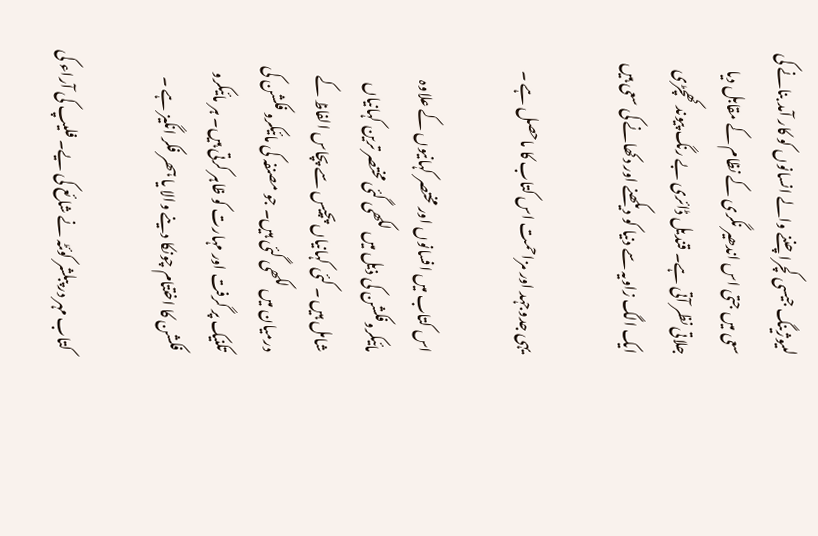لںیوژینگ جیسی کچرا چننے والے انسانوں کو کار آمد بنانے کی سعی میں جتی اس اندھیر نگری کے نظام کے مقابل دیا جلاتی نظر آتی ہے۔ قندیل ڈائری بے رنگ پیوند کھچڑی ایک الگ زاویہ سے دنیا کو دیکھنے اور دکھانے کی سعی ہیں

یہی جدوجہد اور مزاحمت اس کتاب کا ماحصل ہے ۔

اس کتاب میں افسانوں اور مختصر کہانیوں کے علاوہ مائیکروفکشن کی ذیل میں لکھی گئی مختصر ترین کہانیاں شامل ہیں ۔ کئی کہانیاں پچیس سے پچاس الفاظ کے درمیان میں لکھی گئی ہیں۔ جو مصنفہ کی مائیکرو فکشن کی تکنیک پر گرفت اور مہارت کو ظاہر کرتی ہیں۔ ہر مائیکرو فکشن کا اختتام چونکا دینے والا یا ہھر فکر انگیز ہے ۔

کتاب مہر در پبلشر کوئٹہ نے شائع کی یے۔ فلیپ کی آراء کی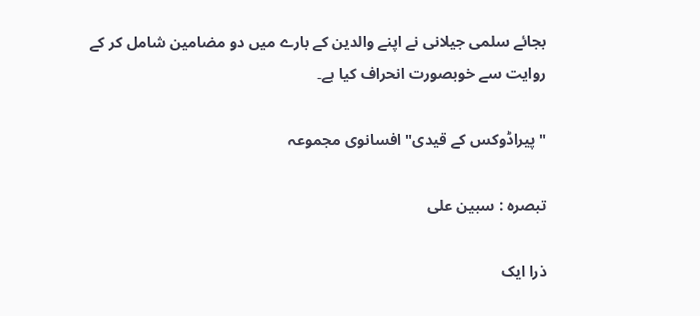بجائے سلمی جیلانی نے اپنے والدین کے بارے میں دو مضامین شامل کر کے روایت سے خوبصورت انحراف کیا ہے۔

"پیراڈوکس کے قیدی"افسانوی مجموعہ

تبصرہ : سبین علی

ذرا ایک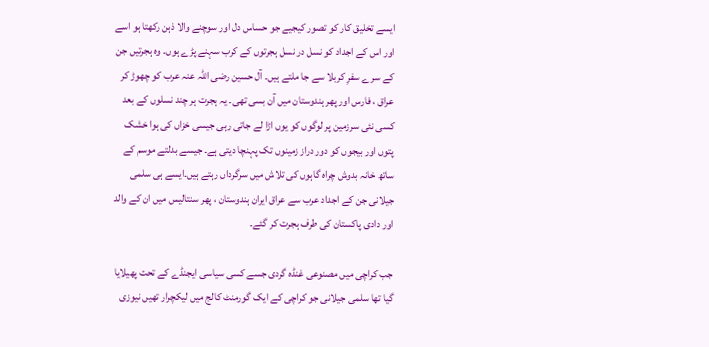ایسے تخلیق کار کو تصور کیجیے جو حساس دل اور سوچنے والا ذہن رکھتا ہو اسے اور اس کے اجداد کو نسل در نسل ہجرتوں کے کرب سہنے پڑے ہوں۔ وہ ہجرتیں جن کے سرے سفرِ کربلا سے جا ملتے ہیں۔ آل حسین رضی اللہ عنہ عرب کو چھوڑ کر عراق ، فارس اور پھر ہندوستان میں آن بسی تھی۔ یہ ہجرت ہر چند نسلوں کے بعد کسی نئی سرزمین پر لوگوں کو یوں اڑا لے جاتی رہی جیسی خزاں کی ہوا خشک پتوں اور بیجوں کو دور دراز زمینوں تک پہنچا دیتی ہے۔ جیسے بدلتے موسم کے ساتھ خانہ بدوش چراہ گاہوں کی تلاش میں سرگرداں رہتے ہیں۔ایسے ہی سلمی جیلانی جن کے اجداد عرب سے عراق ایران ہندوستان ، پھر سنتالیس میں ان کے والد اور دادی پاکستان کی طرف ہجرت کر گئے۔

جب کراچی میں مصنوعی غنڈہ گردی جسے کسی سیاسی ایجنڈے کے تحت پھیلایا گیا تھا سلمی جیلانی جو کراچی کے ایک گورمنٹ کالج میں لیکچرار تھیں نیوزی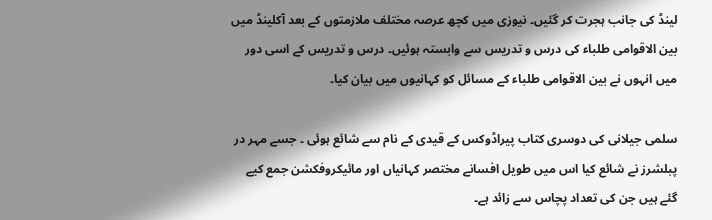لینڈ کی جانب ہجرت کر گئیں۔ نیوزی میں کچھ عرصہ مختلف ملازمتوں کے بعد آکلینڈ میں بین الاقوامی طلباء کی درس و تدریس سے وابستہ ہوئیں۔ درس و تدریس کے اسی دور میں انہوں نے بین الاقوامی طلباء کے مسائل کو کہانیوں میں بیان کیا۔

سلمی جیلانی کی دوسری کتاب پیراڈوکس کے قیدی کے نام سے شائع ہوئی ۔ جسے مہر در پبلشرز نے شائع کیا اس میں طویل افسانے مختصر کہانیاں اور مائیکروفکشن جمع کیے گئے ہیں جن کی تعداد پچاس سے زائد ہے۔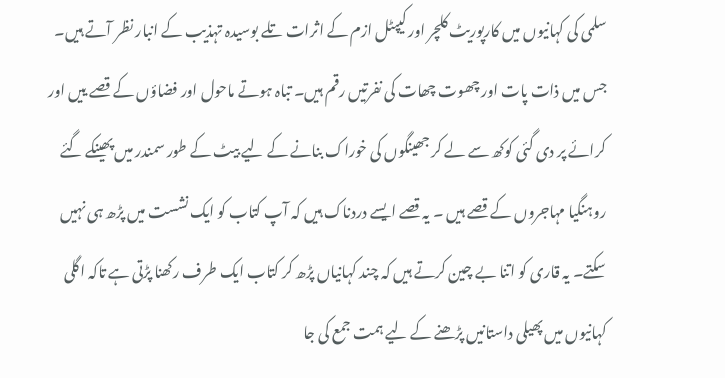سلمی کی کہانیوں میں کارپوریٹ کلچر اور کیپٹل ازم کے اثرات تلے بوسیدہ تہذیب کے انبار نظر آتے ہیں۔ جس میں ذات پات اور چھوت چھات کی نفرتیں رقم ہیں۔ تباہ ہوتے ماحول اور فضاؤں کے قصے ییں اور کرائے پر دی گئی کوکھ سے لے کر جھینگوں کی خوراک بنانے کے لیے بیٹ کے طور سمندر میں پھینکے گئے روہنگیا مہاجروں کے قصے ہیں ۔ یہ قصے ایسے دردناک ہیں کہ آپ کتاب کو ایک نشست میں پڑھ ہی نہیں سکتے۔ یہ قاری کو اتنا بے چین کرتے ہیں کہ چند کہانیاں پڑھ کر کتاب ایک طرف رکھنا پڑتی ہے تاکہ اگلی کہانیوں میں پھیلی داستانیں پڑھنے کے لیے ہمت جمع کی جا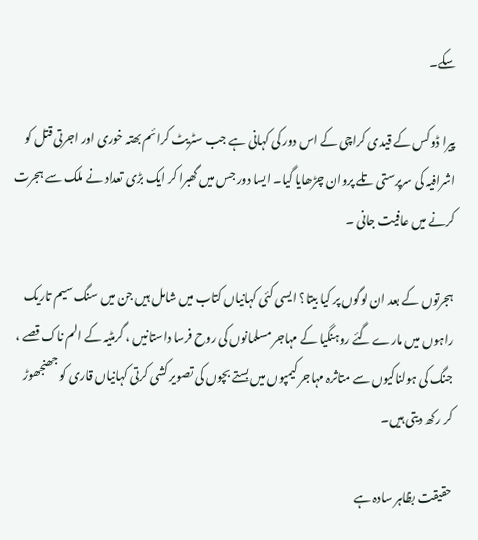سکے۔

پیرا ڈوکس کے قیدی کراچی کے اس دور کی کہانی ہے جب سٹریٹ کرائم بھتہ خوری اور اجرتی قتل کو اشرافیہ کی سرپرستی تلے پروان چڑھایا گیا۔ ایسا دور جس میں گھبرا کر ایک بڑی تعداد نے ملک سے ہجرت کرنے میں عافیت جانی ۔

ہجرتوں کے بعد ان لوگوں پر کیا بیتا؟ ایسی کئی کہانیاں کتاب میں شامل ہیں جن میں سنگ سیم تاریک راہوں میں مارے گئے روہنگیا کے مہاجر مسلمانوں کی روح فرسا داستانیں ، گرمٹیہ کے الم ناک قصے ، جنگ کی ہولناکیوں سے متاثرہ مہاجر کیمپوں میں بستے بچوں کی تصویر کشی کرتی کہانیاں قاری کو جھنجھوڑ کر رکھ دیتی ہیں۔

حقیقت بظاہر سادہ ہے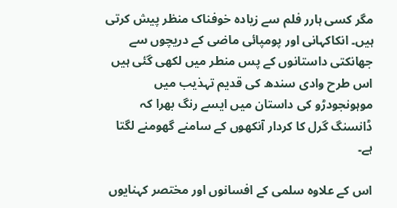مگر کسی ہارر فلم سے زیادہ خوفناک منظر پیش کرتی ہیں۔ انکاکہانی اور پومپائی ماضی کے دریچوں سے جھانکتی داستانوں کے پس منطر میں لکھی گئی ہیں اس طرح وادی سندھ کی قدیم تہذیب میں موہونجودڑو کی داستان میں ایسے رنگ بھرا کہ ڈانسنگ گرل کا کردار آنکھوں کے سامنے گھومنے لگتا ہے۔

اس کے علاوہ سلمی کے افسانوں اور مختصر کہنایوں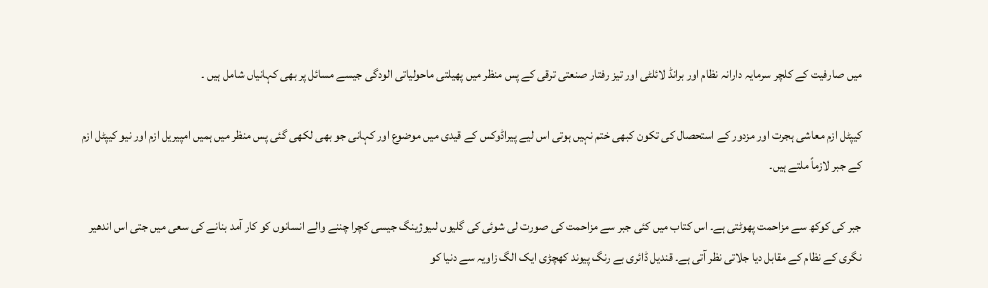میں صارفیت کے کلچر سرمایہ دارانہ نظام اور برانڈ لائلٹی اور تیز رفتار صنعتی ترقی کے پس منظر میں پھیلتی ماحولیاتی الودگی جیسے مسائل پر بھی کہانیاں شامل ہیں ۔

کیپٹل ازم معاشی ہجرت اور مزدور کے استحصال کی تکون کبھی ختم نہیں ہوتی اس لیے پیراڈوکس کے قیدی میں موضوع اور کہانی جو بھی لکھی گئی پس منظر میں ہمیں امپیریل ازم اور نیو کیپٹل ازم کے جبر لازماً ملتے ہیں۔

جبر کی کوکھ سے مزاحمت پھوٹتی ہے۔ اس کتاب میں کئی جبر سے مزاحمت کی صورت لی شوئی کی گلیوں لںیوژینگ جیسی کچرا چننے والے انسانوں کو کار آمد بنانے کی سعی میں جتی اس اندھیر نگری کے نظام کے مقابل دیا جلاتی نظر آتی ہے۔ قندیل ڈائری بے رنگ پیوند کھچڑی ایک الگ زاویہ سے دنیا کو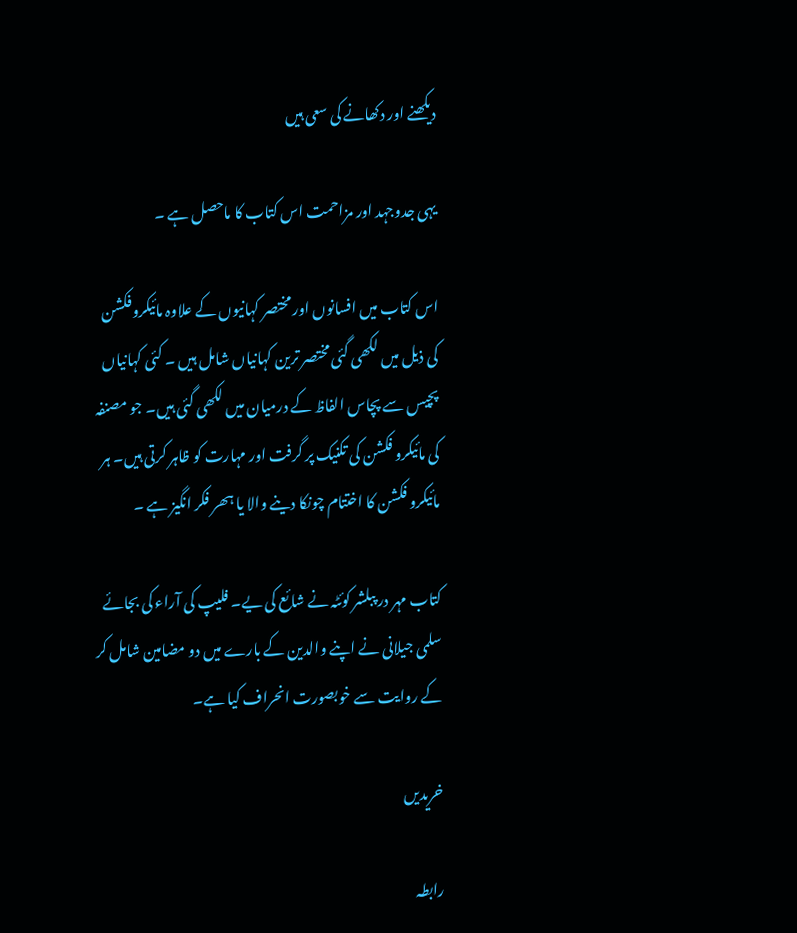دیکھنے اور دکھانے کی سعی ہیں

یہی جدوجہد اور مزاحمت اس کتاب کا ماحصل ہے ۔

اس کتاب میں افسانوں اور مختصر کہانیوں کے علاوہ مائیکروفکشن کی ذیل میں لکھی گئی مختصر ترین کہانیاں شامل ہیں ۔ کئی کہانیاں پچیس سے پچاس الفاظ کے درمیان میں لکھی گئی ہیں۔ جو مصنفہ کی مائیکرو فکشن کی تکنیک پر گرفت اور مہارت کو ظاہر کرتی ہیں۔ ہر مائیکرو فکشن کا اختتام چونکا دینے والا یا ہھر فکر انگیز ہے ۔

کتاب مہر در پبلشر کوئٹہ نے شائع کی یے۔ فلیپ کی آراء کی بجائے سلمی جیلانی نے اپنے والدین کے بارے میں دو مضامین شامل کر کے روایت سے خوبصورت انحراف کیا ہے۔

خریدیں

رابطہ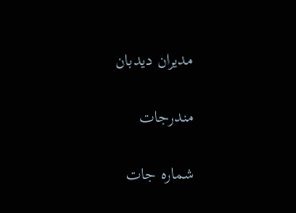مدیران دیدبان

مندرجات

شمارہ جات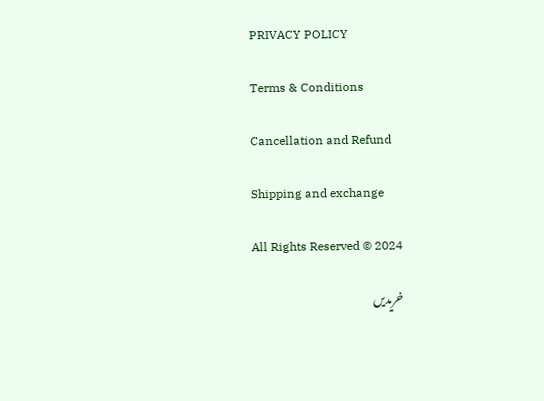PRIVACY POLICY

Terms & Conditions

Cancellation and Refund

Shipping and exchange

All Rights Reserved © 2024

خریدیں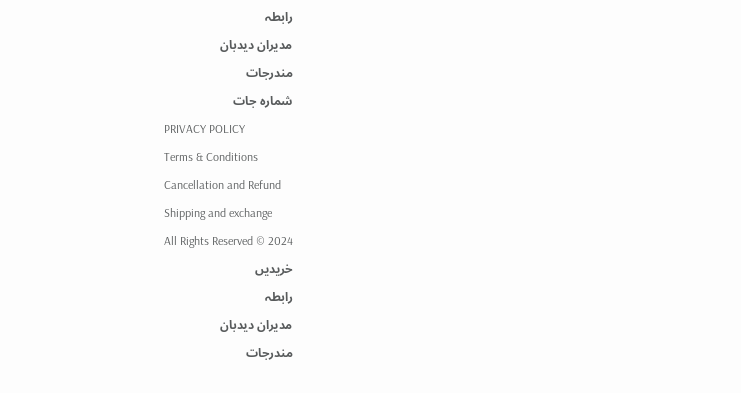رابطہ

مدیران دیدبان

مندرجات

شمارہ جات

PRIVACY POLICY

Terms & Conditions

Cancellation and Refund

Shipping and exchange

All Rights Reserved © 2024

خریدیں

رابطہ

مدیران دیدبان

مندرجات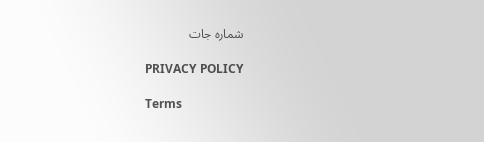شمارہ جات

PRIVACY POLICY

Terms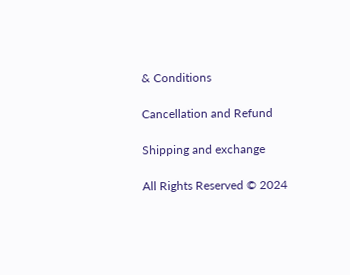& Conditions

Cancellation and Refund

Shipping and exchange

All Rights Reserved © 2024